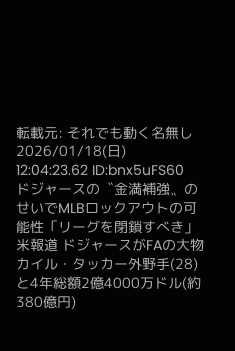転載元: それでも動く名無し 2026/01/18(日) 12:04:23.62 ID:bnx5uFS60 ドジャースの〝金満補強〟のせいでMLBロックアウトの可能性「リーグを閉鎖すべき」米報道 ドジャースがFAの大物カイル・タッカー外野手(28)と4年総額2億4000万ドル(約380億円)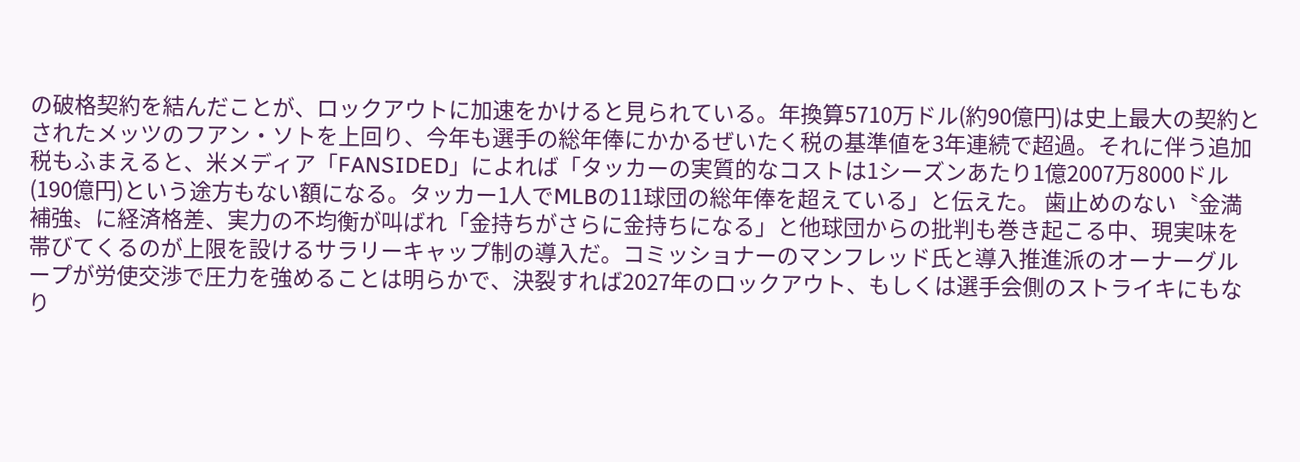の破格契約を結んだことが、ロックアウトに加速をかけると見られている。年換算5710万ドル(約90億円)は史上最大の契約とされたメッツのフアン・ソトを上回り、今年も選手の総年俸にかかるぜいたく税の基準値を3年連続で超過。それに伴う追加税もふまえると、米メディア「FANSIDED」によれば「タッカーの実質的なコストは1シーズンあたり1億2007万8000ドル(190億円)という途方もない額になる。タッカー1人でMLBの11球団の総年俸を超えている」と伝えた。 歯止めのない〝金満補強〟に経済格差、実力の不均衡が叫ばれ「金持ちがさらに金持ちになる」と他球団からの批判も巻き起こる中、現実味を帯びてくるのが上限を設けるサラリーキャップ制の導入だ。コミッショナーのマンフレッド氏と導入推進派のオーナーグループが労使交渉で圧力を強めることは明らかで、決裂すれば2027年のロックアウト、もしくは選手会側のストライキにもなり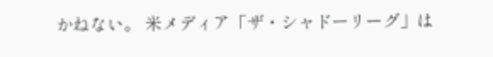かねない。 米メディア「ザ・シャドーリーグ」は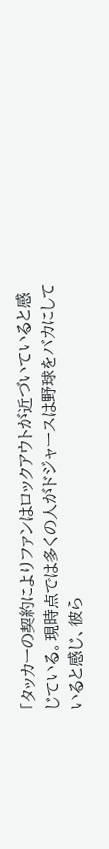「タッカーの契約によりファンはロックアウトが近づいていると感じている。現時点では多くの人がドジャースは野球をバカにしていると感じ、彼ら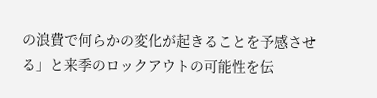の浪費で何らかの変化が起きることを予感させる」と来季のロックアウトの可能性を伝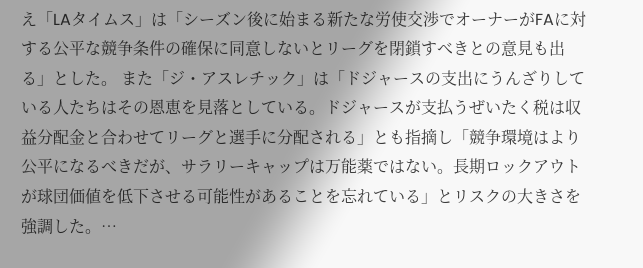え「LAタイムス」は「シーズン後に始まる新たな労使交渉でオーナーがFAに対する公平な競争条件の確保に同意しないとリーグを閉鎖すべきとの意見も出る」とした。 また「ジ・アスレチック」は「ドジャースの支出にうんざりしている人たちはその恩恵を見落としている。ドジャースが支払うぜいたく税は収益分配金と合わせてリーグと選手に分配される」とも指摘し「競争環境はより公平になるべきだが、サラリーキャップは万能薬ではない。長期ロックアウトが球団価値を低下させる可能性があることを忘れている」とリスクの大きさを強調した。…